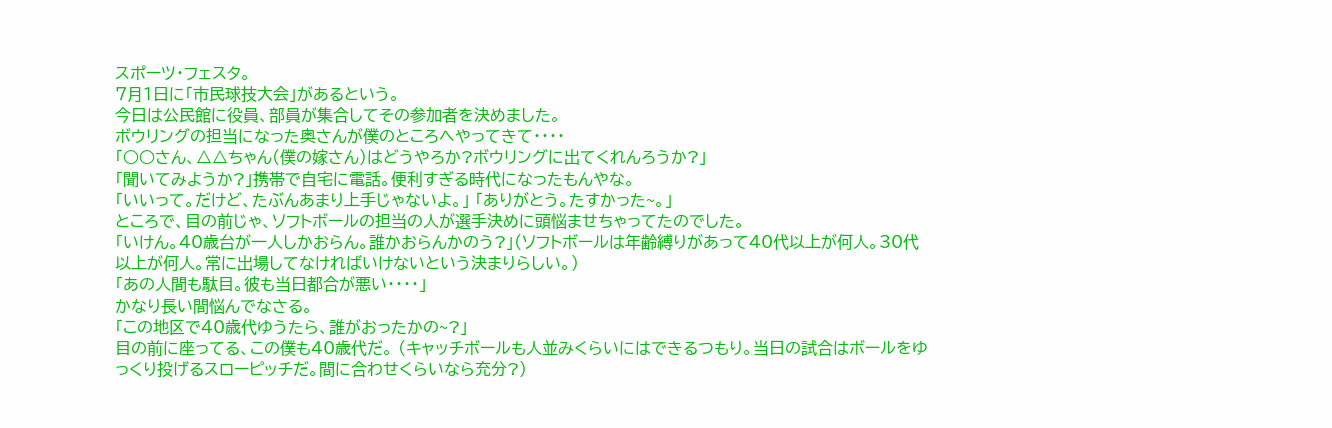スポーツ・フェスタ。
7月1日に「市民球技大会」があるという。
今日は公民館に役員、部員が集合してその参加者を決めました。
ボウリングの担当になった奥さんが僕のところへやってきて・・・・
「○○さん、△△ちゃん(僕の嫁さん)はどうやろか?ボウリングに出てくれんろうか?」
「聞いてみようか?」携帯で自宅に電話。便利すぎる時代になったもんやな。
「いいって。だけど、たぶんあまり上手じゃないよ。」 「ありがとう。たすかった~。」
ところで、目の前じゃ、ソフトボールの担当の人が選手決めに頭悩ませちゃってたのでした。
「いけん。40歳台が一人しかおらん。誰かおらんかのう?」(ソフトボールは年齢縛りがあって40代以上が何人。30代以上が何人。常に出場してなければいけないという決まりらしい。)
「あの人間も駄目。彼も当日都合が悪い・・・・」
かなり長い間悩んでなさる。
「この地区で40歳代ゆうたら、誰がおったかの~?」
目の前に座ってる、この僕も40歳代だ。 (キャッチボールも人並みくらいにはできるつもり。当日の試合はボールをゆっくり投げるスローピッチだ。間に合わせくらいなら充分?)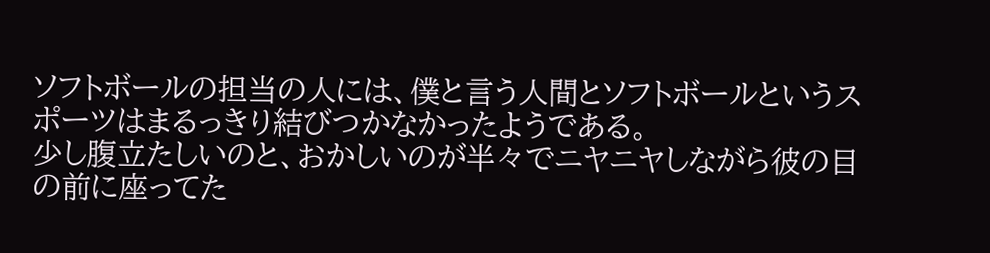ソフトボールの担当の人には、僕と言う人間とソフトボールというスポーツはまるっきり結びつかなかったようである。
少し腹立たしいのと、おかしいのが半々でニヤニヤしながら彼の目の前に座ってた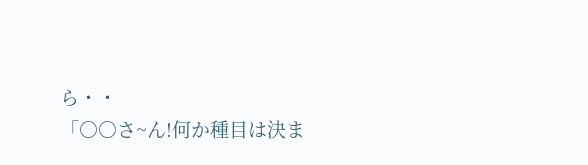ら・・
「○○さ~ん!何か種目は決ま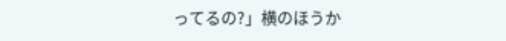ってるの?」横のほうか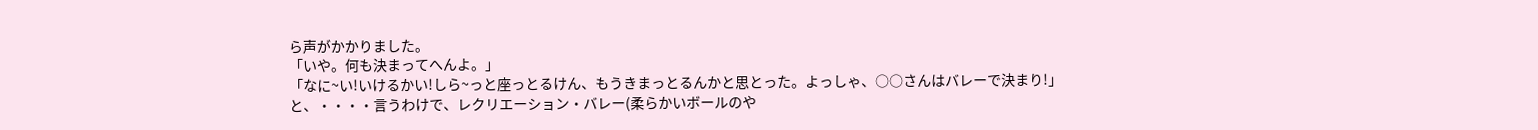ら声がかかりました。
「いや。何も決まってへんよ。」
「なに~い!いけるかい!しら~っと座っとるけん、もうきまっとるんかと思とった。よっしゃ、○○さんはバレーで決まり!」
と、・・・・言うわけで、レクリエーション・バレー(柔らかいボールのや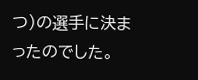つ)の選手に決まったのでした。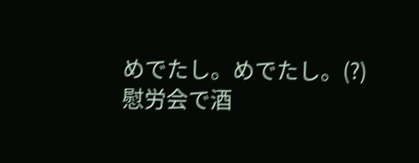めでたし。めでたし。(?)
慰労会で酒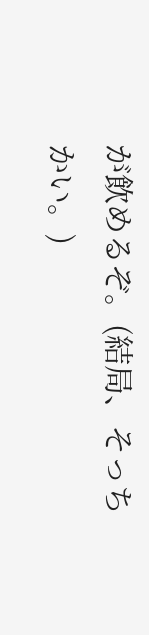が飲めるぞ。(結局、そっちかい。)